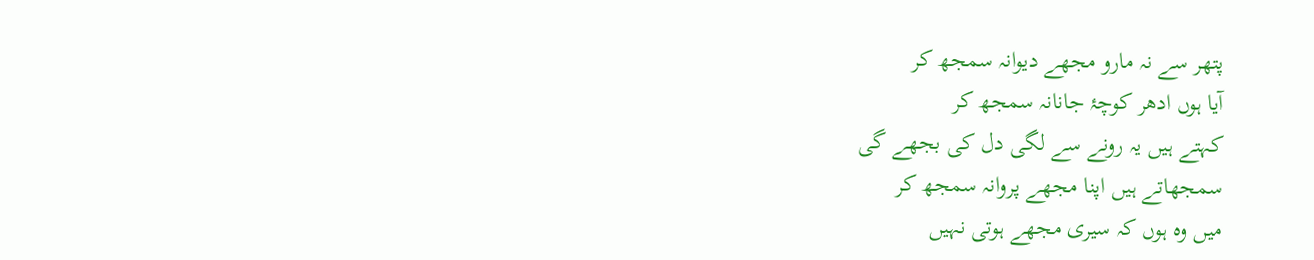پتھر سے نہ مارو مجھے دیوانہ سمجھ کر
آیا ہوں ادھر کوچۂ جانانہ سمجھ کر
کہتے ہیں یہ رونے سے لگی دل کی بجھے گی
سمجھاتے ہیں اپنا مجھے پروانہ سمجھ کر
میں وہ ہوں کہ سیری مجھے ہوتی نہیں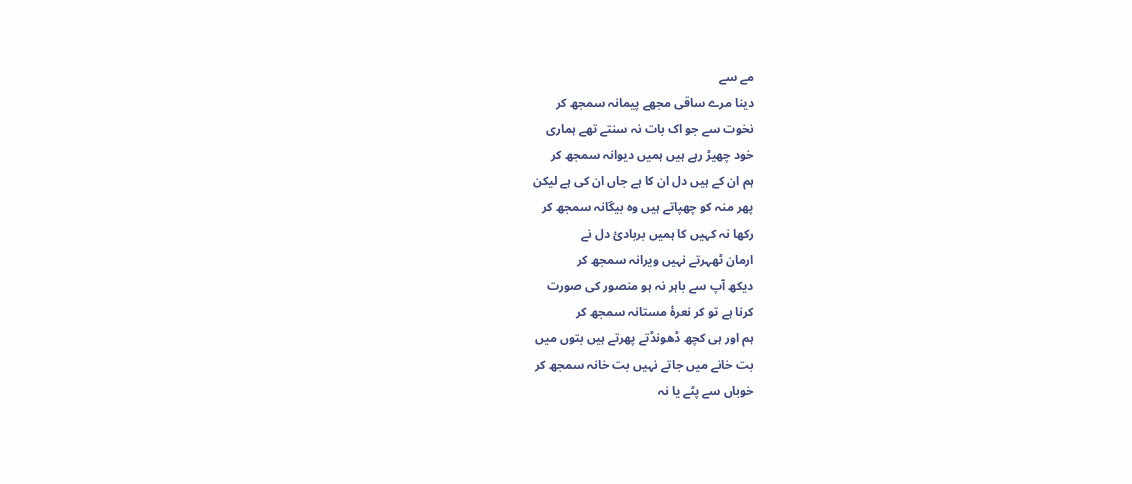مے سے
دینا مرے ساقی مجھے پیمانہ سمجھ کر
نخوت سے جو اک بات نہ سنتے تھے ہماری
خود چھیڑ رہے ہیں ہمیں دیوانہ سمجھ کر
ہم ان کے ہیں دل ان کا ہے جاں ان کی ہے لیکن
پھر منہ کو چھپاتے ہیں وہ بیگانہ سمجھ کر
رکھا نہ کہیں کا ہمیں بربادئ دل نے
ارمان ٹھہرتے نہیں ویرانہ سمجھ کر
دیکھ آپ سے باہر نہ ہو منصور کی صورت
کرنا ہے تو کر نعرۂ مستانہ سمجھ کر
ہم اور ہی کچھ ڈھونڈتے پھرتے ہیں بتوں میں
بت خانے میں جاتے نہیں بت خانہ سمجھ کر
خوباں سے پٹے یا نہ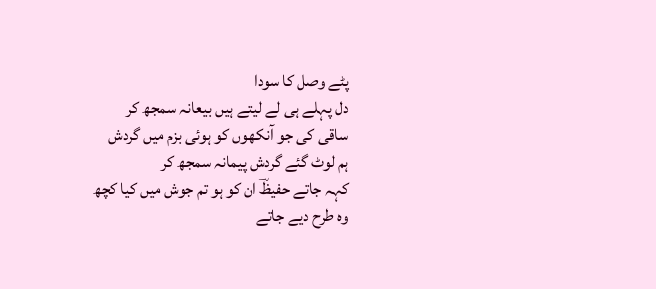پٹے وصل کا سودا
دل پہلے ہی لے لیتے ہیں بیعانہ سمجھ کر
ساقی کی جو آنکھوں کو ہوئی بزم میں گردش
ہم لوٹ گئے گردش پیمانہ سمجھ کر
کہہ جاتے حفیظؔ ان کو ہو تم جوش میں کیا کچھ
وہ طرح دیے جاتے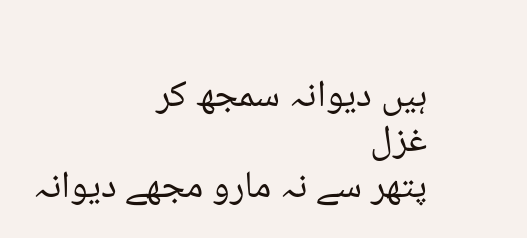ہیں دیوانہ سمجھ کر
غزل
پتھر سے نہ مارو مجھے دیوانہ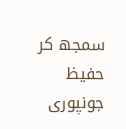سمجھ کر
حفیظ جونپوری